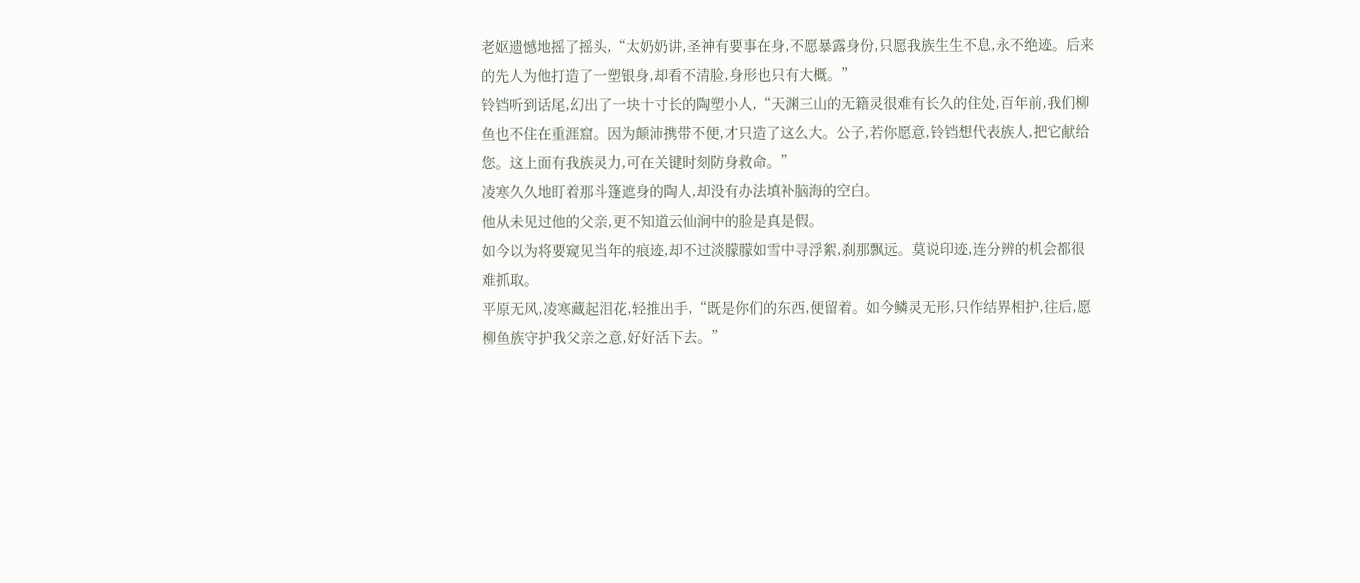老妪遗憾地摇了摇头,“太奶奶讲,圣神有要事在身,不愿暴露身份,只愿我族生生不息,永不绝迹。后来的先人为他打造了一塑银身,却看不清脸,身形也只有大概。”
铃铛听到话尾,幻出了一块十寸长的陶塑小人,“天渊三山的无籍灵很难有长久的住处,百年前,我们柳鱼也不住在重涯窟。因为颠沛携带不便,才只造了这么大。公子,若你愿意,铃铛想代表族人,把它献给您。这上面有我族灵力,可在关键时刻防身救命。”
凌寒久久地盯着那斗篷遮身的陶人,却没有办法填补脑海的空白。
他从未见过他的父亲,更不知道云仙涧中的脸是真是假。
如今以为将要窥见当年的痕迹,却不过淡朦朦如雪中寻浮絮,刹那飘远。莫说印迹,连分辨的机会都很难抓取。
平原无风,凌寒藏起泪花,轻推出手,“既是你们的东西,便留着。如今鳞灵无形,只作结界相护,往后,愿柳鱼族守护我父亲之意,好好活下去。”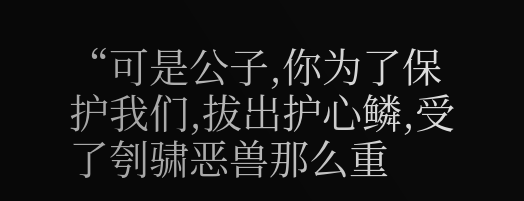“可是公子,你为了保护我们,拔出护心鳞,受了刳骕恶兽那么重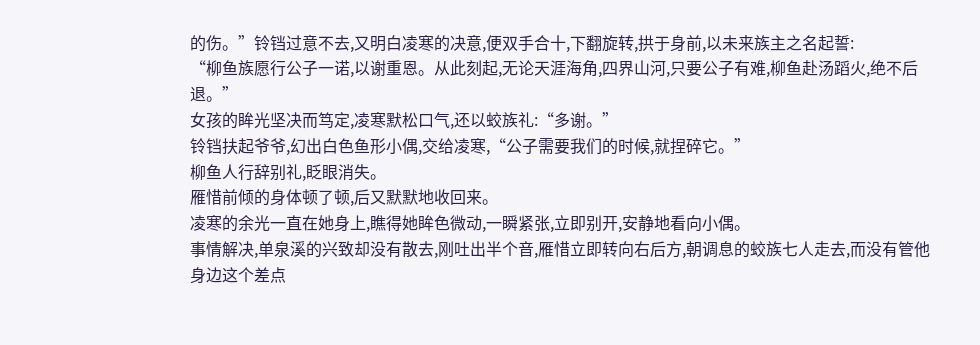的伤。”铃铛过意不去,又明白凌寒的决意,便双手合十,下翻旋转,拱于身前,以未来族主之名起誓:
“柳鱼族愿行公子一诺,以谢重恩。从此刻起,无论天涯海角,四界山河,只要公子有难,柳鱼赴汤蹈火,绝不后退。”
女孩的眸光坚决而笃定,凌寒默松口气,还以蛟族礼:“多谢。”
铃铛扶起爷爷,幻出白色鱼形小偶,交给凌寒,“公子需要我们的时候,就捏碎它。”
柳鱼人行辞别礼,眨眼消失。
雁惜前倾的身体顿了顿,后又默默地收回来。
凌寒的余光一直在她身上,瞧得她眸色微动,一瞬紧张,立即别开,安静地看向小偶。
事情解决,单泉溪的兴致却没有散去,刚吐出半个音,雁惜立即转向右后方,朝调息的蛟族七人走去,而没有管他身边这个差点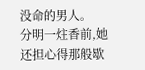没命的男人。
分明一炷香前,她还担心得那般歇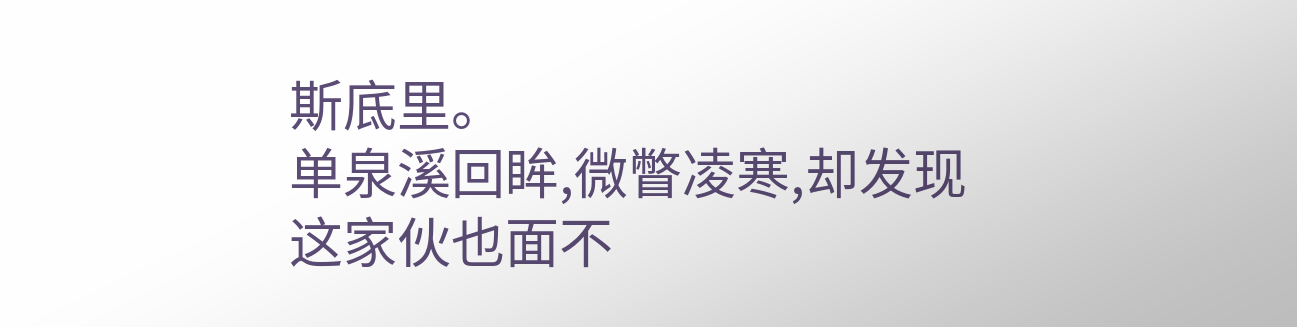斯底里。
单泉溪回眸,微瞥凌寒,却发现这家伙也面不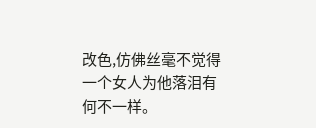改色,仿佛丝毫不觉得一个女人为他落泪有何不一样。